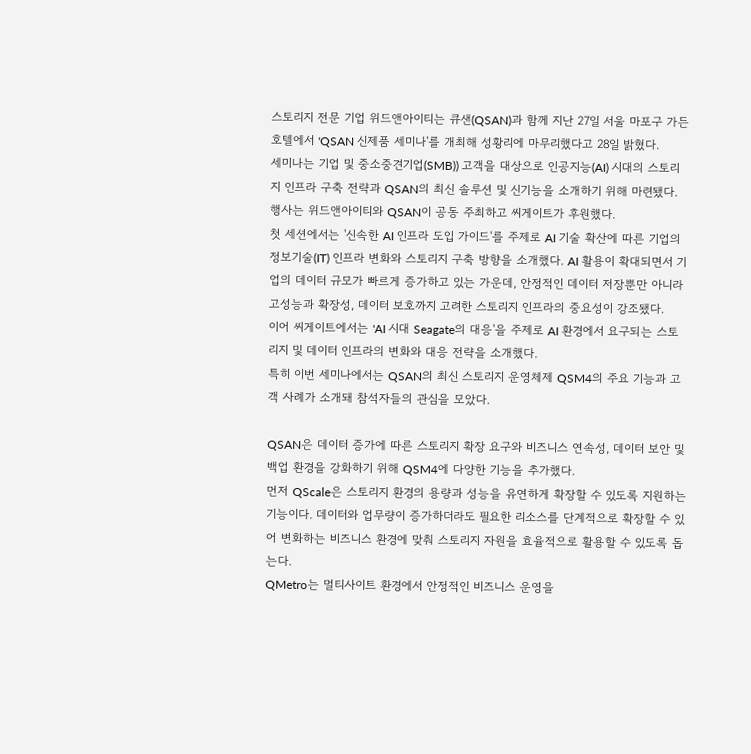스토리지 전문 기업 위드앤아이티는 큐샌(QSAN)과 함께 지난 27일 서울 마포구 가든호텔에서 'QSAN 신제품 세미나'를 개최해 성황리에 마무리했다고 28일 밝혔다.
세미나는 기업 및 중소중견기업(SMB)) 고객을 대상으로 인공지능(AI) 시대의 스토리지 인프라 구축 전략과 QSAN의 최신 솔루션 및 신기능을 소개하기 위해 마련됐다. 행사는 위드앤아이티와 QSAN이 공동 주최하고 씨게이트가 후원했다.
첫 세션에서는 '신속한 AI 인프라 도입 가이드'를 주제로 AI 기술 확산에 따른 기업의 정보기술(IT) 인프라 변화와 스토리지 구축 방향을 소개했다. AI 활용이 확대되면서 기업의 데이터 규모가 빠르게 증가하고 있는 가운데, 안정적인 데이터 저장뿐만 아니라 고성능과 확장성, 데이터 보호까지 고려한 스토리지 인프라의 중요성이 강조됐다.
이어 씨게이트에서는 'AI 시대 Seagate의 대응'을 주제로 AI 환경에서 요구되는 스토리지 및 데이터 인프라의 변화와 대응 전략을 소개했다.
특히 이번 세미나에서는 QSAN의 최신 스토리지 운영체제 QSM4의 주요 기능과 고객 사례가 소개돼 참석자들의 관심을 모았다.

QSAN은 데이터 증가에 따른 스토리지 확장 요구와 비즈니스 연속성, 데이터 보안 및 백업 환경을 강화하기 위해 QSM4에 다양한 기능을 추가했다.
먼저 QScale은 스토리지 환경의 용량과 성능을 유연하게 확장할 수 있도록 지원하는 기능이다. 데이터와 업무량이 증가하더라도 필요한 리소스를 단계적으로 확장할 수 있어 변화하는 비즈니스 환경에 맞춰 스토리지 자원을 효율적으로 활용할 수 있도록 돕는다.
QMetro는 멀티사이트 환경에서 안정적인 비즈니스 운영을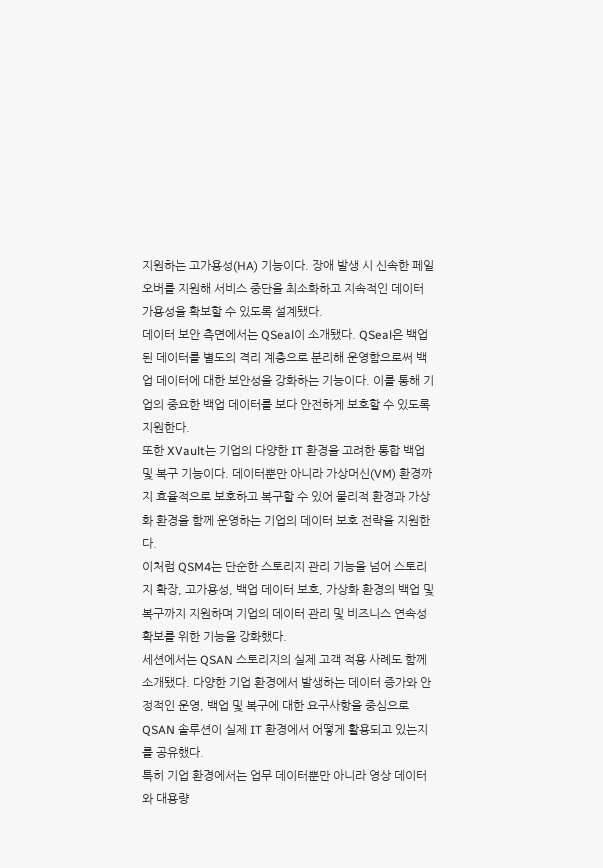지원하는 고가용성(HA) 기능이다. 장애 발생 시 신속한 페일오버를 지원해 서비스 중단을 최소화하고 지속적인 데이터 가용성을 확보할 수 있도록 설계됐다.
데이터 보안 측면에서는 QSeal이 소개됐다. QSeal은 백업된 데이터를 별도의 격리 계층으로 분리해 운영함으로써 백업 데이터에 대한 보안성을 강화하는 기능이다. 이를 통해 기업의 중요한 백업 데이터를 보다 안전하게 보호할 수 있도록 지원한다.
또한 XVault는 기업의 다양한 IT 환경을 고려한 통합 백업 및 복구 기능이다. 데이터뿐만 아니라 가상머신(VM) 환경까지 효율적으로 보호하고 복구할 수 있어 물리적 환경과 가상화 환경을 함께 운영하는 기업의 데이터 보호 전략을 지원한다.
이처럼 QSM4는 단순한 스토리지 관리 기능을 넘어 스토리지 확장, 고가용성, 백업 데이터 보호, 가상화 환경의 백업 및 복구까지 지원하며 기업의 데이터 관리 및 비즈니스 연속성 확보를 위한 기능을 강화했다.
세션에서는 QSAN 스토리지의 실제 고객 적용 사례도 함께 소개됐다. 다양한 기업 환경에서 발생하는 데이터 증가와 안정적인 운영, 백업 및 복구에 대한 요구사항을 중심으로 QSAN 솔루션이 실제 IT 환경에서 어떻게 활용되고 있는지를 공유했다.
특히 기업 환경에서는 업무 데이터뿐만 아니라 영상 데이터와 대용량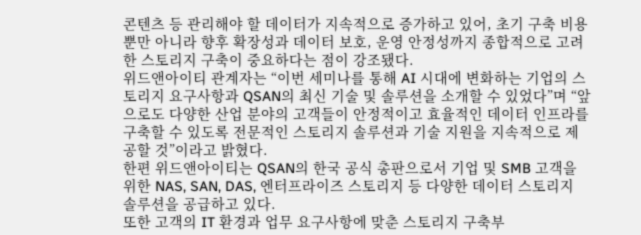콘텐츠 등 관리해야 할 데이터가 지속적으로 증가하고 있어, 초기 구축 비용뿐만 아니라 향후 확장성과 데이터 보호, 운영 안정성까지 종합적으로 고려한 스토리지 구축이 중요하다는 점이 강조됐다.
위드앤아이티 관계자는 “이번 세미나를 통해 AI 시대에 변화하는 기업의 스토리지 요구사항과 QSAN의 최신 기술 및 솔루션을 소개할 수 있었다”며 “앞으로도 다양한 산업 분야의 고객들이 안정적이고 효율적인 데이터 인프라를 구축할 수 있도록 전문적인 스토리지 솔루션과 기술 지원을 지속적으로 제공할 것”이라고 밝혔다.
한편 위드앤아이티는 QSAN의 한국 공식 총판으로서 기업 및 SMB 고객을 위한 NAS, SAN, DAS, 엔터프라이즈 스토리지 등 다양한 데이터 스토리지 솔루션을 공급하고 있다.
또한 고객의 IT 환경과 업무 요구사항에 맞춘 스토리지 구축부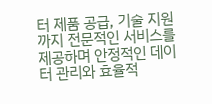터 제품 공급, 기술 지원까지 전문적인 서비스를 제공하며 안정적인 데이터 관리와 효율적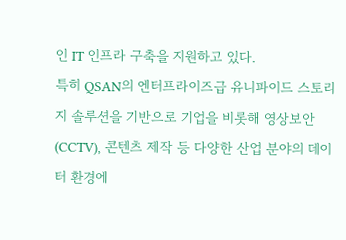인 IT 인프라 구축을 지원하고 있다.
특히 QSAN의 엔터프라이즈급 유니파이드 스토리지 솔루션을 기반으로 기업을 비롯해 영상보안(CCTV), 콘텐츠 제작 등 다양한 산업 분야의 데이터 환경에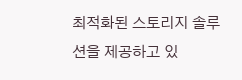최적화된 스토리지 솔루션을 제공하고 있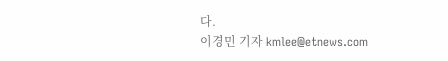다.
이경민 기자 kmlee@etnews.com